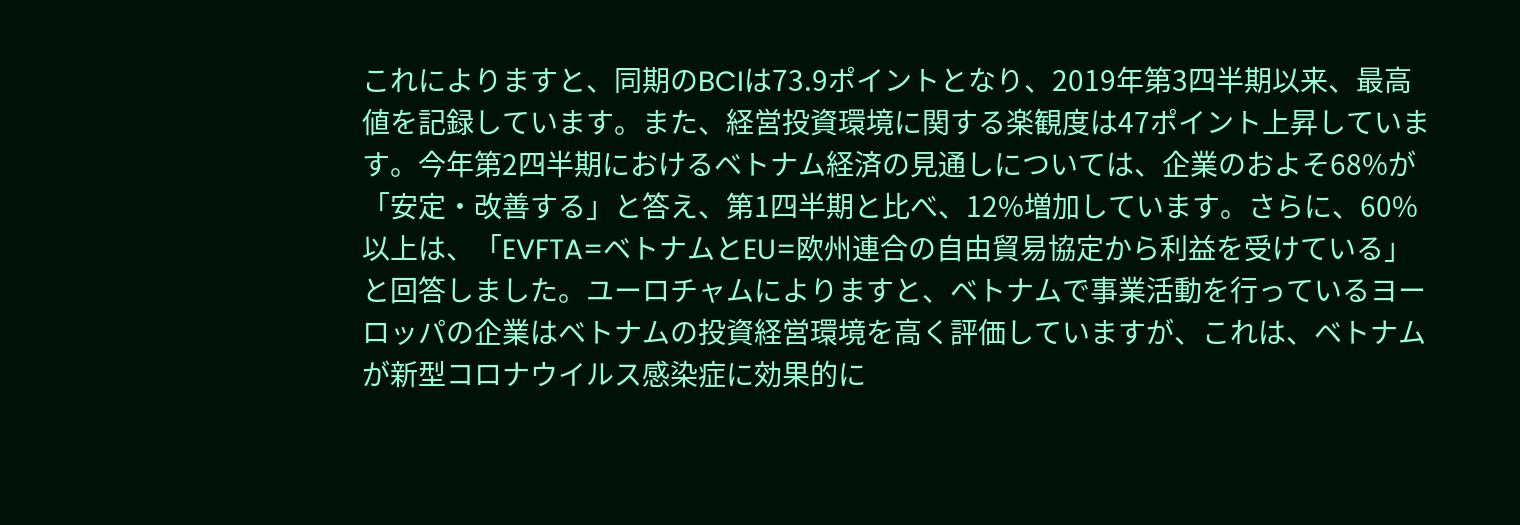これによりますと、同期のBCIは73.9ポイントとなり、2019年第3四半期以来、最高値を記録しています。また、経営投資環境に関する楽観度は47ポイント上昇しています。今年第2四半期におけるベトナム経済の見通しについては、企業のおよそ68%が「安定・改善する」と答え、第1四半期と比べ、12%増加しています。さらに、60%以上は、「EVFTA=ベトナムとEU=欧州連合の自由貿易協定から利益を受けている」と回答しました。ユーロチャムによりますと、ベトナムで事業活動を行っているヨーロッパの企業はベトナムの投資経営環境を高く評価していますが、これは、ベトナムが新型コロナウイルス感染症に効果的に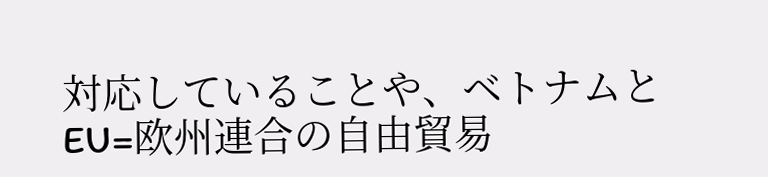対応していることや、ベトナムとEU=欧州連合の自由貿易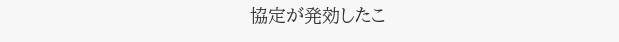協定が発効したこ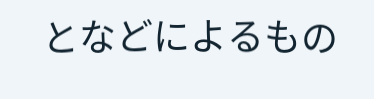となどによるもの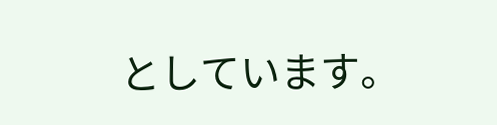としています。